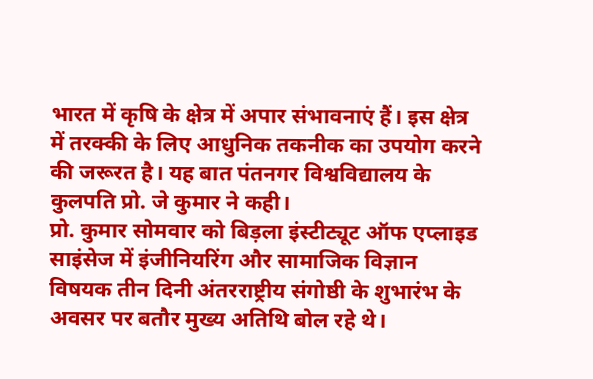भारत में कृषि के क्षेत्र में अपार संभावनाएं हैं। इस क्षेत्र में तरक्की के लिए आधुनिक तकनीक का उपयोग करने की जरूरत है। यह बात पंतनगर विश्वविद्यालय के कुलपति प्रो. जे कुमार ने कही।
प्रो. कुमार सोमवार को बिड़ला इंस्टीट्यूट ऑफ एप्लाइड साइंसेज में इंजीनियरिंग और सामाजिक विज्ञान विषयक तीन दिनी अंतरराष्ट्रीय संगोष्ठी के शुभारंभ के अवसर पर बतौर मुख्य अतिथि बोल रहे थे।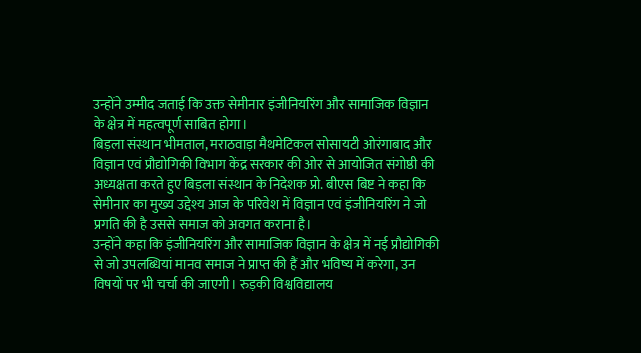उन्होंने उम्मीद जताई कि उक्त सेमीनार इंजीनियरिंग और सामाजिक विज्ञान के क्षेत्र में महत्वपूर्ण साबित होगा।
बिड़ला संस्थान भीमताल, मराठवाड़ा मैथमेटिकल सोसायटी ओरंगाबाद और विज्ञान एवं प्रौद्योगिकी विभाग केंद्र सरकार की ओर से आयोजित संगोष्ठी की अध्यक्षता करते हुए बिड़ला संस्थान के निदेशक प्रो. बीएस बिष्ट ने कहा कि सेमीनार का मुख्य उद्देश्य आज के परिवेश में विज्ञान एवं इंजीनियरिंग ने जो प्रगति की है उससे समाज को अवगत कराना है।
उन्होंने कहा कि इंजीनियरिंग और सामाजिक विज्ञान के क्षेत्र में नई प्रौद्योगिकी से जो उपलब्धियां मानव समाज ने प्राप्त की हैं और भविष्य में करेगा, उन विषयों पर भी चर्चा की जाएगी। रुड़की विश्वविद्यालय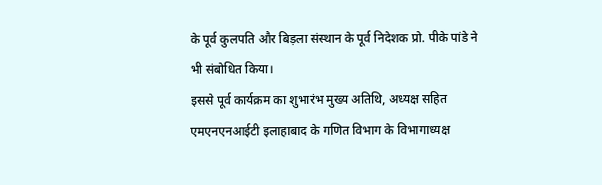के पूर्व कुलपति और बिड़ला संस्थान के पूर्व निदेशक प्रो. पीके पांडे ने भी संबोधित किया।
इससे पूर्व कार्यक्रम का शुभारंभ मुख्य अतिथि, अध्यक्ष सहित एमएनएनआईटी इलाहाबाद के गणित विभाग के विभागाध्यक्ष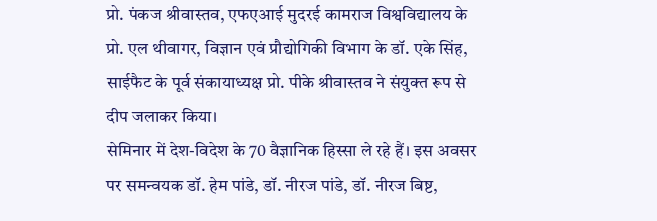प्रो. पंकज श्रीवास्तव, एफएआई मुदरई कामराज विश्वविद्यालय के प्रो. एल थीवागर, विज्ञान एवं प्रौद्योगिकी विभाग के डॉ. एके सिंह, साईफैट के पूर्व संकायाध्यक्ष प्रो. पीके श्रीवास्तव ने संयुक्त रूप से दीप जलाकर किया।
सेमिनार में देश-विदेश के 70 वैज्ञानिक हिस्सा ले रहे हैं। इस अवसर पर समन्वयक डॉ. हेम पांडे, डॉ. नीरज पांडे, डॉ. नीरज बिष्ट,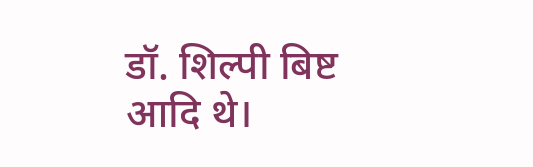डॉ. शिल्पी बिष्ट आदि थे।